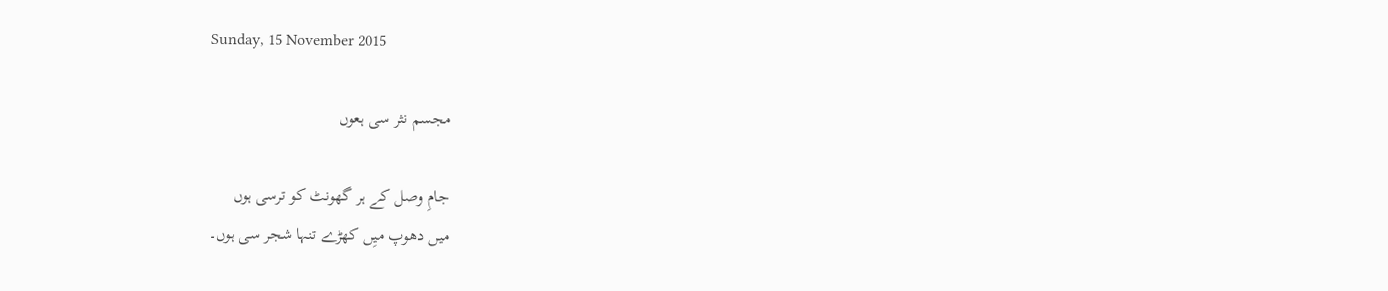Sunday, 15 November 2015

مجسم نثر سی ہعوں

جامِ وصل کے ہر گھونٹ کو ترسی ہوں
میں دھوپ میِں کھڑے تنہا شجر سی ہوں۔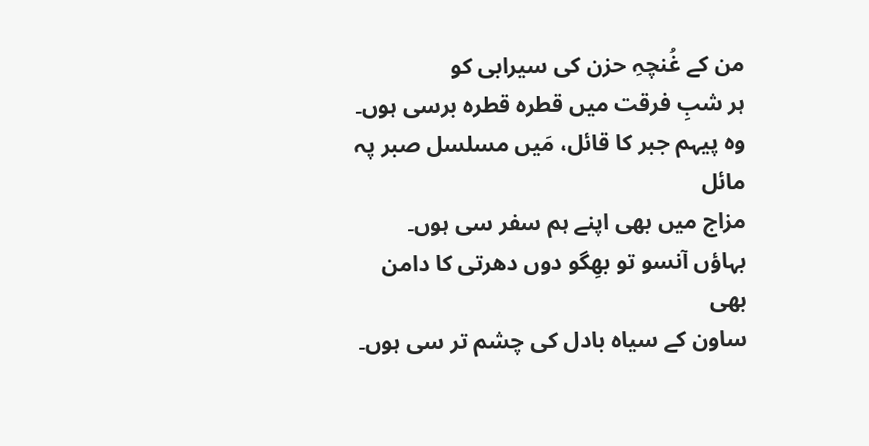من کے غُنچہِ حزن کی سیرابی کو
ہر شبِ فرقت میں قطرہ قطرہ برسی ہوں۔
وہ پیہم جبر کا قائل، مَیں مسلسل صبر پہ مائل
مزاج میں بھی اپنے ہم سفر سی ہوں۔
بہاؤں آنسو تو بھِگو دوں دھرتی کا دامن بھی
ساون کے سیاہ بادل کی چشم تر سی ہوں۔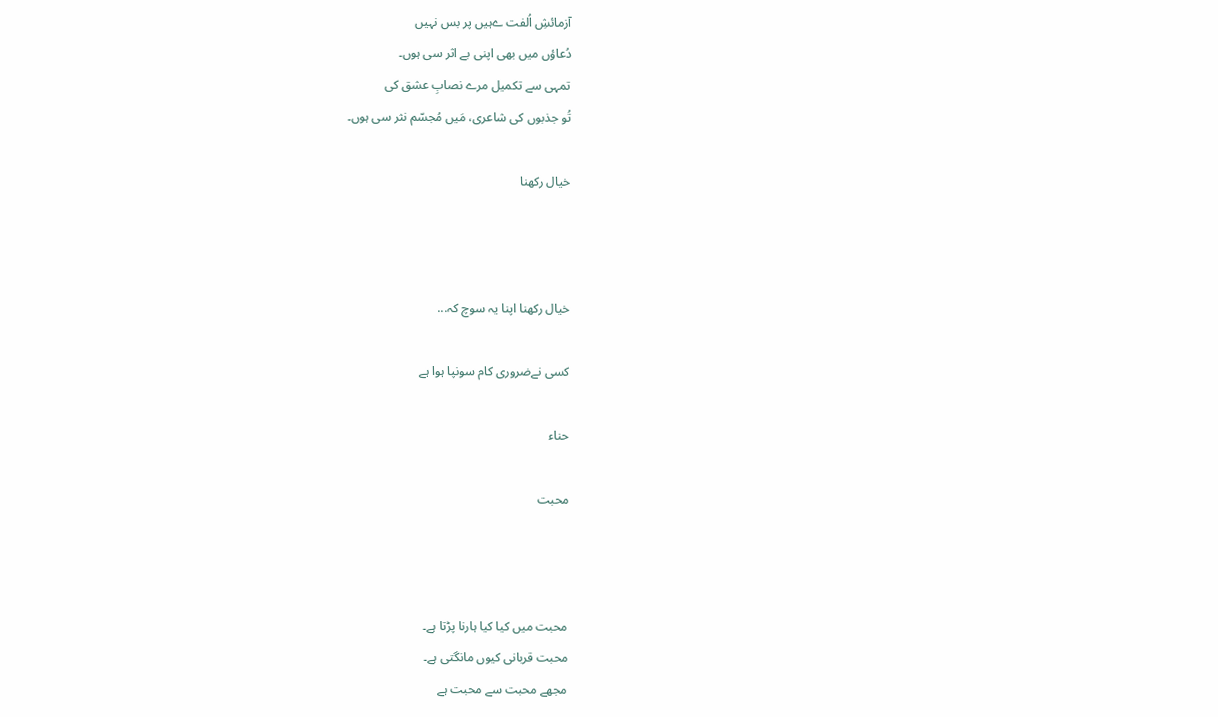آزمائشِ اُلفت ےہیں پر بس نہیں
دُعاؤں میں بھی اپنی بے اثر سی ہوں۔
تمہی سے تکمیل مرے نصابِ عشق کی
تُو جذبوں کی شاعری، مَیں مُجسّم نثر سی ہوں۔

خیال رکھنا



خیال رکھنا اپنا یہ سوچ کہ...

کسی نےضروری کام سونپا ہوا ہے

حناء

محبت



محبت میں کیا کیا ہارنا پڑتا ہے۔
محبت قربانی کیوں مانگتی ہے۔
مجھے محبت سے محبت ہے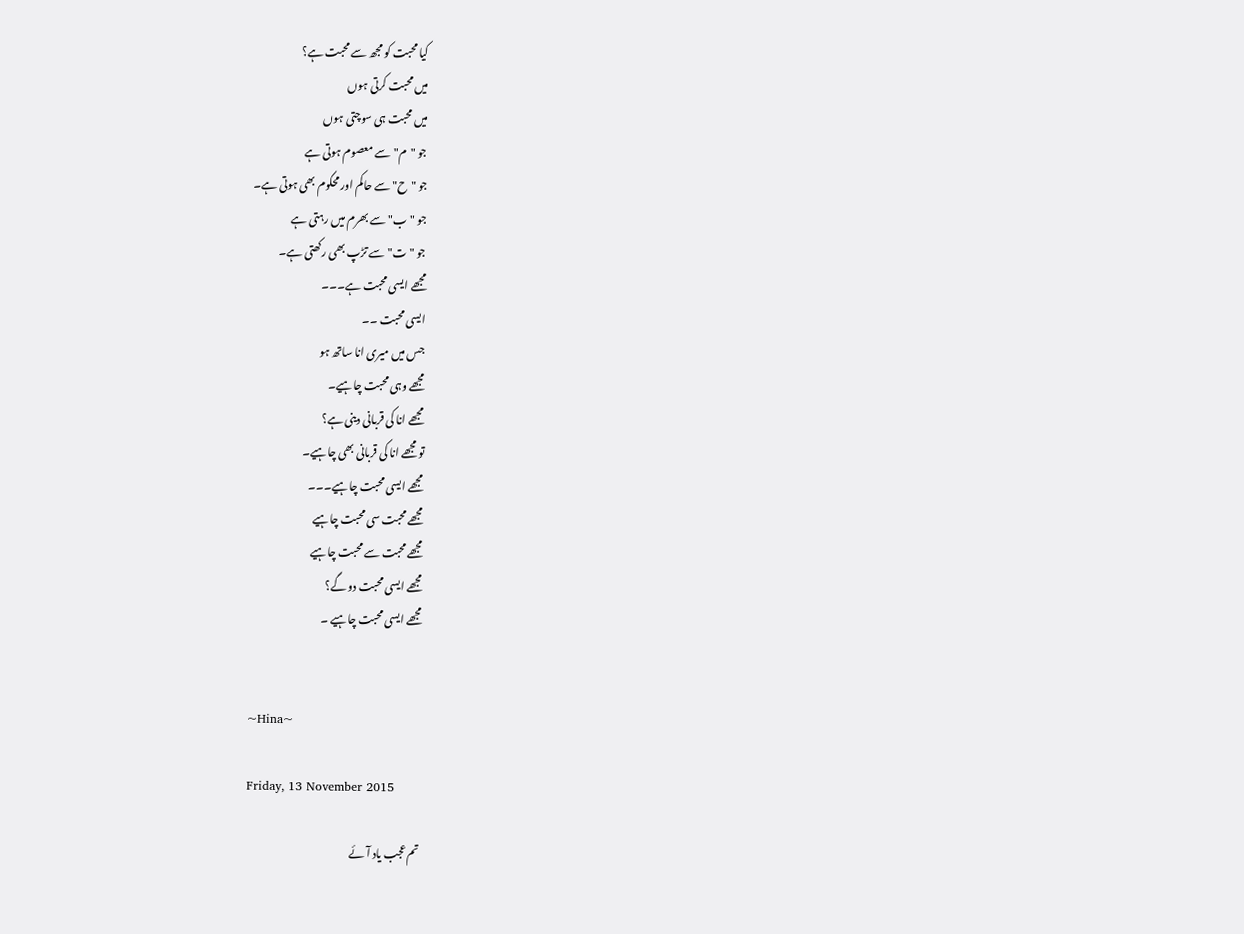کیا محبت کو مجھ سے محبت ہے؟
میں محبت کرتی ہوں
میں محبت ہی سوچتی ہوں
جو "م"سے معصوم ہوتی ہے
جو "ح" سے حاکم اور محکوم بھی ہوتی ہے۔
جو "ب" سے بھرم میں رہتی ہے
جو "ت" سے تڑپ بھی رکھتی ہے۔
مجھے ایسی محبت ہے۔۔۔
ایسی محبت ۔۔
جس میں میری انا ساتھ ہو
مجھے وہی محبت چاہیے۔
مجھے انا کی قربانی دینی ہے؟
تو مجھے انا کی قربانی بھی چاہیے۔
مجھے ایسی محبت چاہیے۔۔۔
مجھے محبت سی محبت چاہیے
مجھے محبت سے محبت چاہیے
مجھے ایسی محبت دو گے؟
مجھے ایسی محبت چاہیے ۔


~Hina~

Friday, 13 November 2015

تم عجب یاد آئے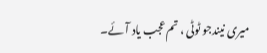میری نیندجو ٹوٹی ، تم عجب یاد آئے۔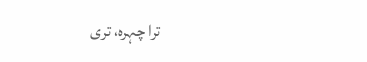ترا چہرہ، تری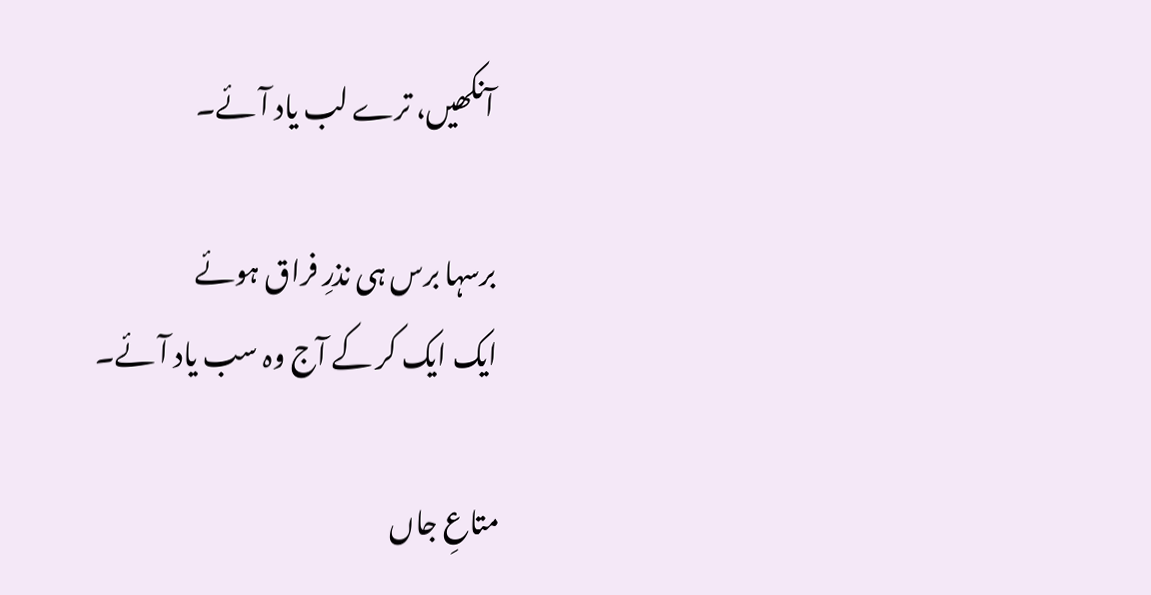آنکھیں، ترے لب یاد آئے۔

برسہا برس ہی نذرِ فراق ہوئے
ایک ایک کر کے آج وہ سب یاد آئے۔

متاعِ جاں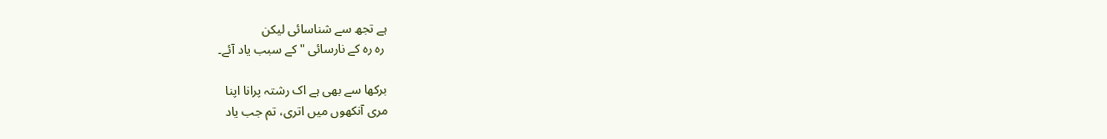ہے تجھ سے شناسائی لیکن
 رہ رہ کے نارسائی " کے سبب یاد آئے۔

برکھا سے بھی ہے اک رشتہ پرانا اپنا
مری آنکھوں میں اتری، تم جب یاد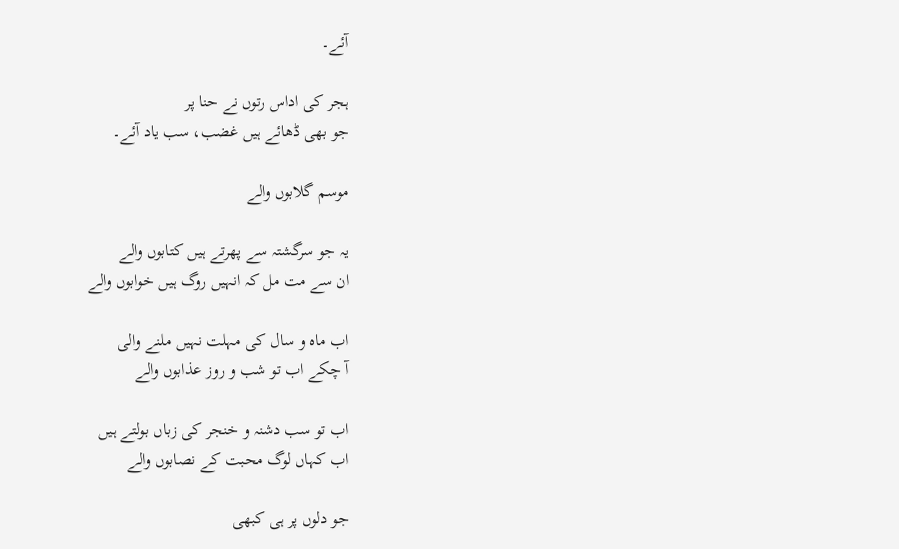آئے۔

ہجر کی اداس رتوں نے حنا پر
جو بھی ڈھائے ہیں غضب، سب یاد آئے۔

موسم گلابوں والے

یہ جو سرگشتہ سے پھرتے ہیں کتابوں والے
ان سے مت مل کہ انہیں روگ ہیں خوابوں والے

اب ماہ و سال کی مہلت نہیں ملنے والی
آ چکے اب تو شب و روز عذابوں والے

اب تو سب دشنہ و خنجر کی زباں بولتے ہیں
اب کہاں لوگ محبت کے نصابوں والے

جو دلوں پر ہی کبھی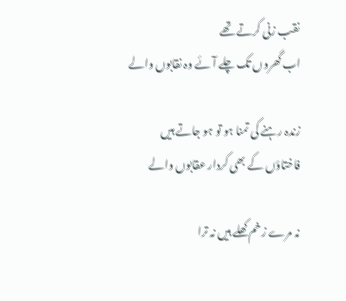نقب زنی کرتے تھے
اب گھروں تک چلے آئے وہ نقابوں والے

زندہ رہنے کی تمنا ہو تو ہو جاتے ہیں
فاختاؤں کے بھی کردار عقابوں والے

نہ مرے زخم کھلے ہیں نہ ترا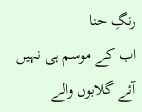رنگِ حنا
اب کے موسم ہی نہیں آئے گلابوں والے